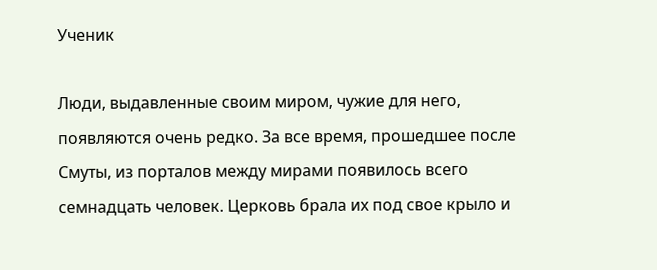Ученик

Люди, выдавленные своим миром, чужие для него, появляются очень редко. За все время, прошедшее после Смуты, из порталов между мирами появилось всего семнадцать человек. Церковь брала их под свое крыло и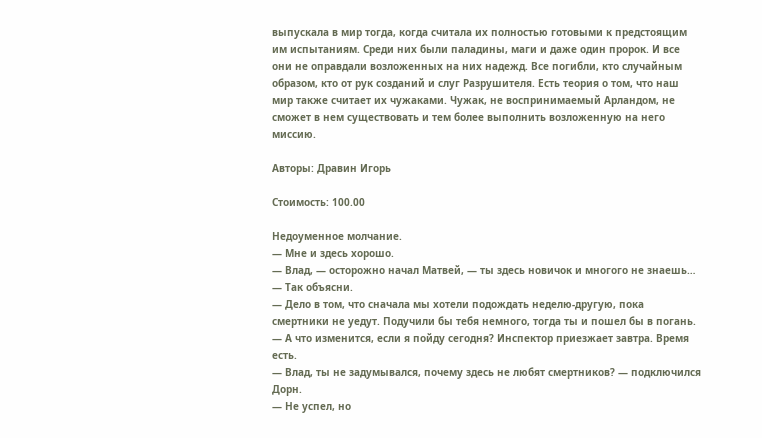выпускала в мир тогда, когда считала их полностью готовыми к предстоящим им испытаниям. Среди них были паладины, маги и даже один пророк. И все они не оправдали возложенных на них надежд. Все погибли, кто случайным образом, кто от рук созданий и слуг Разрушителя. Есть теория о том, что наш мир также считает их чужаками. Чужак, не воспринимаемый Арландом, не сможет в нем существовать и тем более выполнить возложенную на него миссию.

Авторы: Дравин Игорь

Стоимость: 100.00

Недоуменное молчание.
— Мне и здесь хорошо.
— Влад, — осторожно начал Матвей, — ты здесь новичок и многого не знаешь…
— Так объясни.
— Дело в том, что сначала мы хотели подождать неделю-другую, пока смертники не уедут. Подучили бы тебя немного, тогда ты и пошел бы в погань.
— А что изменится, если я пойду сегодня? Инспектор приезжает завтра. Время есть.
— Влад, ты не задумывался, почему здесь не любят смертников? — подключился Дорн.
— Не успел, но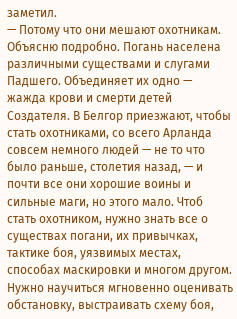заметил.
— Потому что они мешают охотникам. Объясню подробно. Погань населена различными существами и слугами Падшего. Объединяет их одно — жажда крови и смерти детей Создателя. В Белгор приезжают, чтобы стать охотниками, со всего Арланда совсем немного людей — не то что было раньше, столетия назад, — и почти все они хорошие воины и сильные маги, но этого мало. Чтоб стать охотником, нужно знать все о существах погани, их привычках, тактике боя, уязвимых местах, способах маскировки и многом другом. Нужно научиться мгновенно оценивать обстановку, выстраивать схему боя,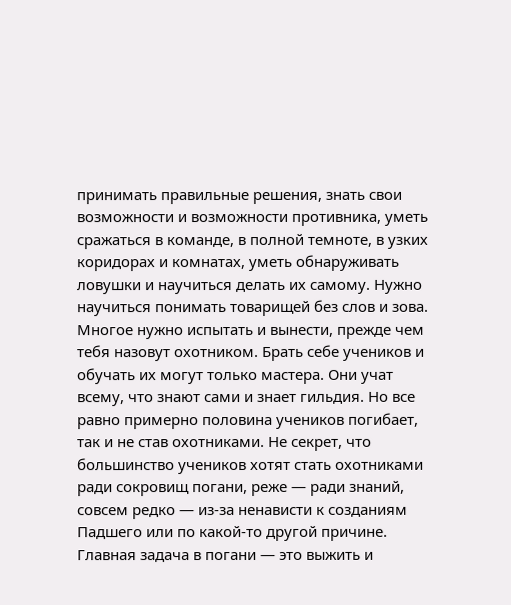принимать правильные решения, знать свои возможности и возможности противника, уметь сражаться в команде, в полной темноте, в узких коридорах и комнатах, уметь обнаруживать ловушки и научиться делать их самому. Нужно научиться понимать товарищей без слов и зова. Многое нужно испытать и вынести, прежде чем тебя назовут охотником. Брать себе учеников и обучать их могут только мастера. Они учат всему, что знают сами и знает гильдия. Но все равно примерно половина учеников погибает, так и не став охотниками. Не секрет, что большинство учеников хотят стать охотниками ради сокровищ погани, реже — ради знаний, совсем редко — из-за ненависти к созданиям Падшего или по какой-то другой причине. Главная задача в погани — это выжить и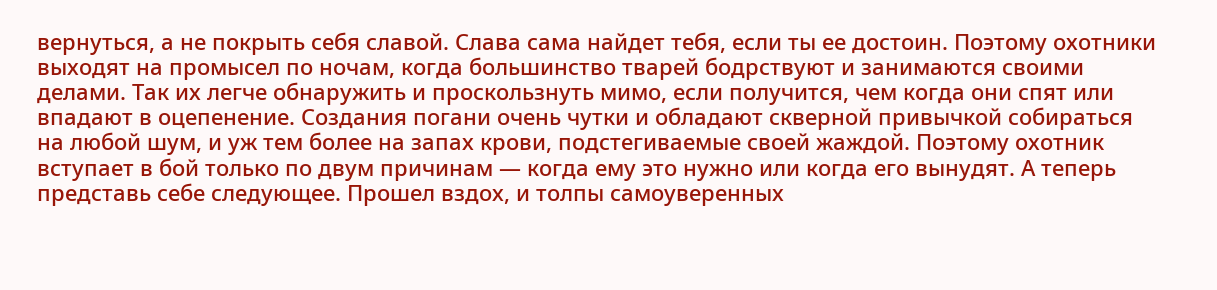вернуться, а не покрыть себя славой. Слава сама найдет тебя, если ты ее достоин. Поэтому охотники выходят на промысел по ночам, когда большинство тварей бодрствуют и занимаются своими делами. Так их легче обнаружить и проскользнуть мимо, если получится, чем когда они спят или впадают в оцепенение. Создания погани очень чутки и обладают скверной привычкой собираться на любой шум, и уж тем более на запах крови, подстегиваемые своей жаждой. Поэтому охотник вступает в бой только по двум причинам — когда ему это нужно или когда его вынудят. А теперь представь себе следующее. Прошел вздох, и толпы самоуверенных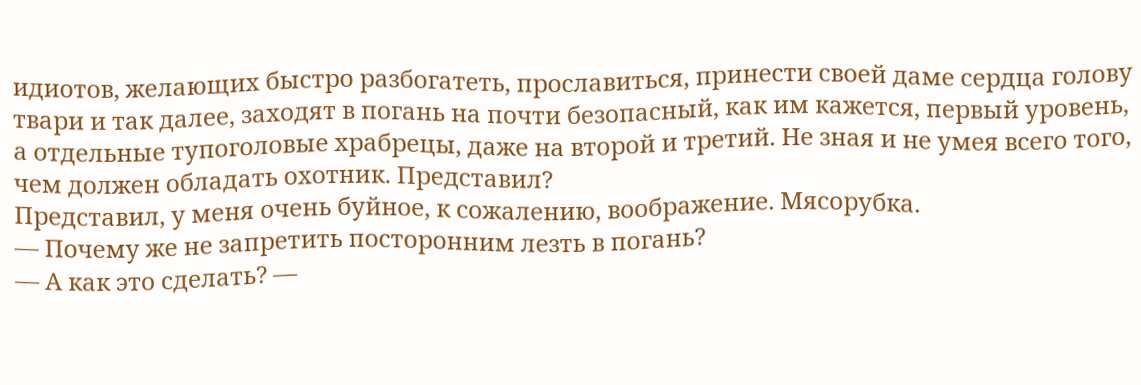идиотов, желающих быстро разбогатеть, прославиться, принести своей даме сердца голову твари и так далее, заходят в погань на почти безопасный, как им кажется, первый уровень, а отдельные тупоголовые храбрецы, даже на второй и третий. Не зная и не умея всего того, чем должен обладать охотник. Представил?
Представил, у меня очень буйное, к сожалению, воображение. Мясорубка.
— Почему же не запретить посторонним лезть в погань?
— А как это сделать? —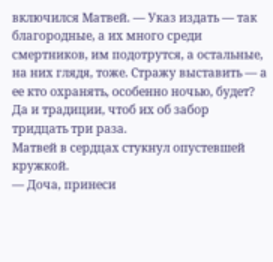включился Матвей. — Указ издать — так благородные, а их много среди смертников, им подотрутся, а остальные, на них глядя, тоже. Стражу выставить — а ее кто охранять, особенно ночью, будет? Да и традиции, чтоб их об забор тридцать три раза.
Матвей в сердцах стукнул опустевшей кружкой.
— Доча, принеси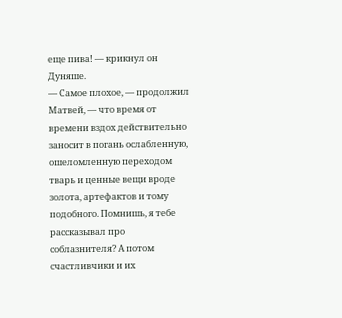еще пива! — крикнул он Дуняше.
— Самое плохое, — продолжил Матвей, — что время от времени вздох действительно заносит в погань ослабленную, ошеломленную переходом тварь и ценные вещи вроде золота, артефактов и тому подобного. Помнишь, я тебе рассказывал про соблазнителя? А потом счастливчики и их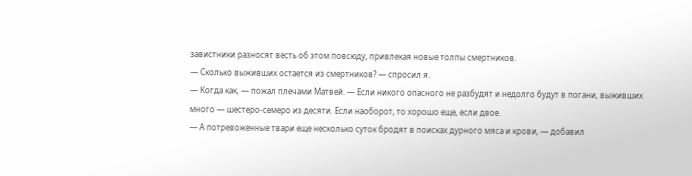завистники разносят весть об этом повсюду, привлекая новые толпы смертников.
— Сколько выживших остается из смертников? — спросил я.
— Когда как, — пожал плечами Матвей. — Если никого опасного не разбудят и недолго будут в погани, выживших много — шестеро-семеро из десяти. Если наоборот, то хорошо еще, если двое.
— А потревоженные твари еще несколько суток бродят в поисках дурного мяса и крови, — добавил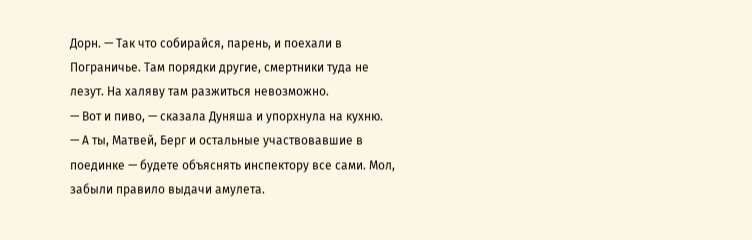Дорн. — Так что собирайся, парень, и поехали в Пограничье. Там порядки другие, смертники туда не лезут. На халяву там разжиться невозможно.
— Вот и пиво, — сказала Дуняша и упорхнула на кухню.
— А ты, Матвей, Берг и остальные участвовавшие в поединке — будете объяснять инспектору все сами. Мол, забыли правило выдачи амулета.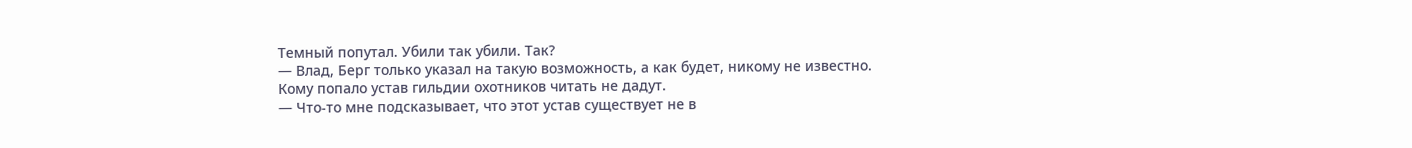Темный попутал. Убили так убили. Так?
— Влад, Берг только указал на такую возможность, а как будет, никому не известно. Кому попало устав гильдии охотников читать не дадут.
— Что-то мне подсказывает, что этот устав существует не в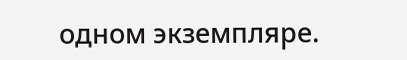одном экземпляре.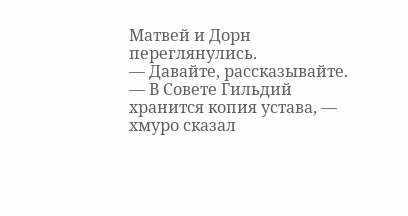Матвей и Дорн переглянулись.
— Давайте, рассказывайте.
— В Совете Гильдий хранится копия устава, — хмуро сказал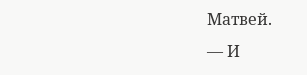Матвей.
— И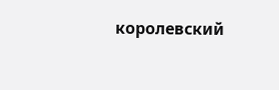королевский